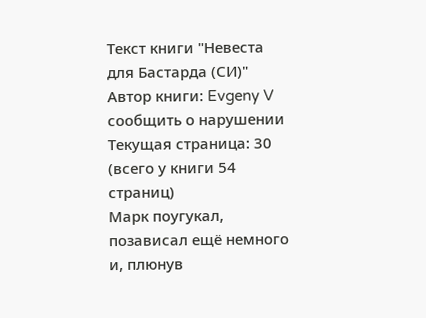Текст книги "Невеста для Бастарда (СИ)"
Автор книги: Evgeny V
сообщить о нарушении
Текущая страница: 30 (всего у книги 54 страниц)
Марк поугукал, позависал ещё немного и, плюнув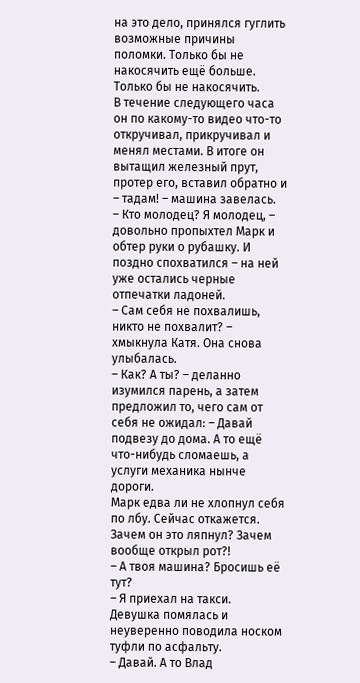на это дело, принялся гуглить возможные причины поломки. Только бы не накосячить ещё больше. Только бы не накосячить.
В течение следующего часа он по какому-то видео что-то откручивал, прикручивал и менял местами. В итоге он вытащил железный прут, протер его, вставил обратно и – тадам! – машина завелась.
– Кто молодец? Я молодец, – довольно пропыхтел Марк и обтер руки о рубашку. И поздно спохватился – на ней уже остались черные отпечатки ладоней.
– Сам себя не похвалишь, никто не похвалит? – хмыкнула Катя. Она снова улыбалась.
– Как? А ты? – деланно изумился парень, а затем предложил то, чего сам от себя не ожидал: – Давай подвезу до дома. А то ещё что-нибудь сломаешь, а услуги механика нынче дороги.
Марк едва ли не хлопнул себя по лбу. Сейчас откажется. Зачем он это ляпнул? Зачем вообще открыл рот?!
– А твоя машина? Бросишь её тут?
– Я приехал на такси.
Девушка помялась и неуверенно поводила носком туфли по асфальту.
– Давай. А то Влад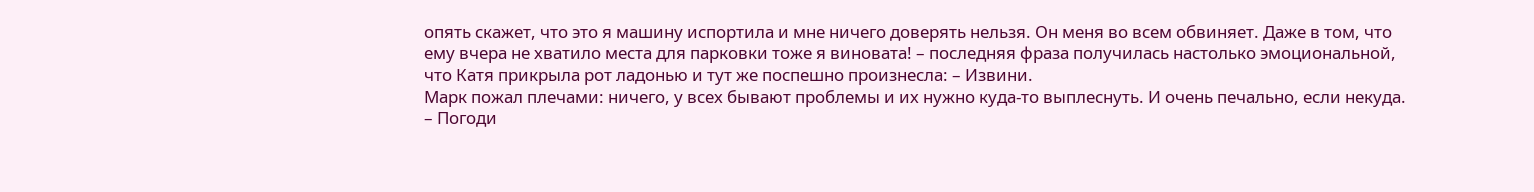опять скажет, что это я машину испортила и мне ничего доверять нельзя. Он меня во всем обвиняет. Даже в том, что ему вчера не хватило места для парковки тоже я виновата! – последняя фраза получилась настолько эмоциональной, что Катя прикрыла рот ладонью и тут же поспешно произнесла: – Извини.
Марк пожал плечами: ничего, у всех бывают проблемы и их нужно куда-то выплеснуть. И очень печально, если некуда.
– Погоди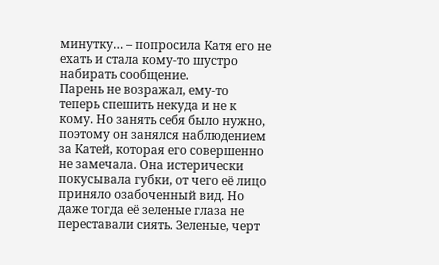минутку… – попросила Катя его не ехать и стала кому-то шустро набирать сообщение.
Парень не возражал, ему-то теперь спешить некуда и не к кому. Но занять себя было нужно, поэтому он занялся наблюдением за Катей, которая его совершенно не замечала. Она истерически покусывала губки, от чего её лицо приняло озабоченный вид. Но даже тогда её зеленые глаза не переставали сиять. Зеленые, черт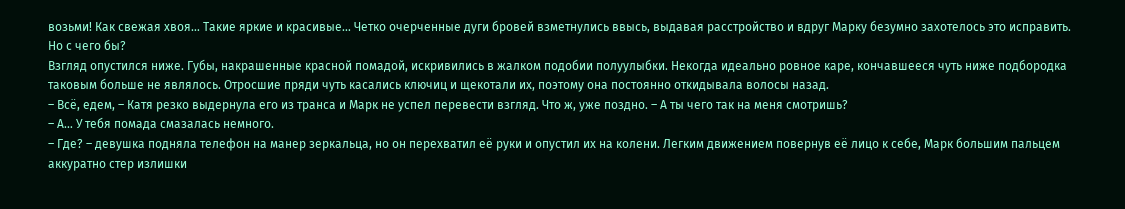возьми! Как свежая хвоя… Такие яркие и красивые… Четко очерченные дуги бровей взметнулись ввысь, выдавая расстройство и вдруг Марку безумно захотелось это исправить. Но с чего бы?
Взгляд опустился ниже. Губы, накрашенные красной помадой, искривились в жалком подобии полуулыбки. Некогда идеально ровное каре, кончавшееся чуть ниже подбородка таковым больше не являлось. Отросшие пряди чуть касались ключиц и щекотали их, поэтому она постоянно откидывала волосы назад.
– Всё, едем, – Катя резко выдернула его из транса и Марк не успел перевести взгляд. Что ж, уже поздно. – А ты чего так на меня смотришь?
– А… У тебя помада смазалась немного.
– Где? – девушка подняла телефон на манер зеркальца, но он перехватил её руки и опустил их на колени. Легким движением повернув её лицо к себе, Марк большим пальцем аккуратно стер излишки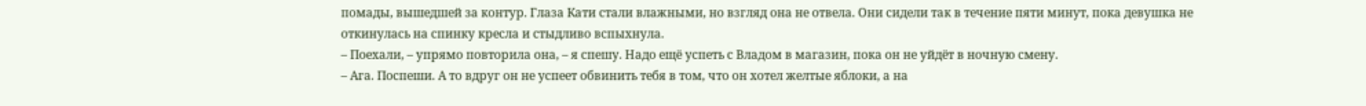помады, вышедшей за контур. Глаза Кати стали влажными, но взгляд она не отвела. Они сидели так в течение пяти минут, пока девушка не откинулась на спинку кресла и стыдливо вспыхнула.
– Поехали, – упрямо повторила она, – я спешу. Надо ещё успеть с Владом в магазин, пока он не уйдёт в ночную смену.
– Ага. Поспеши. А то вдруг он не успеет обвинить тебя в том, что он хотел желтые яблоки, а на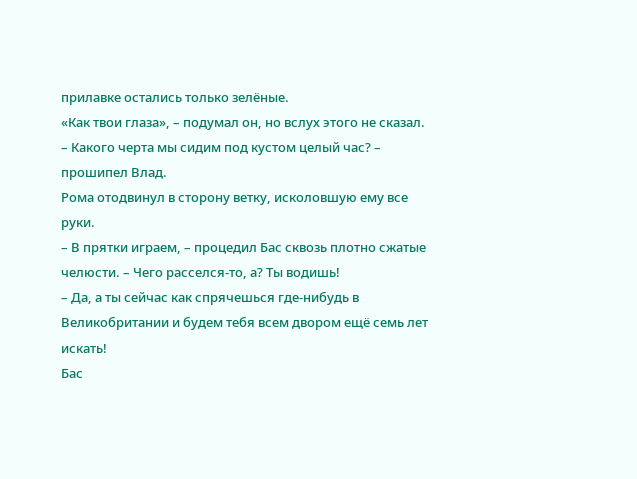прилавке остались только зелёные.
«Как твои глаза», – подумал он, но вслух этого не сказал.
– Какого черта мы сидим под кустом целый час? – прошипел Влад.
Рома отодвинул в сторону ветку, исколовшую ему все руки.
– В прятки играем, – процедил Бас сквозь плотно сжатые челюсти. – Чего расселся-то, а? Ты водишь!
– Да, а ты сейчас как спрячешься где-нибудь в Великобритании и будем тебя всем двором ещё семь лет искать!
Бас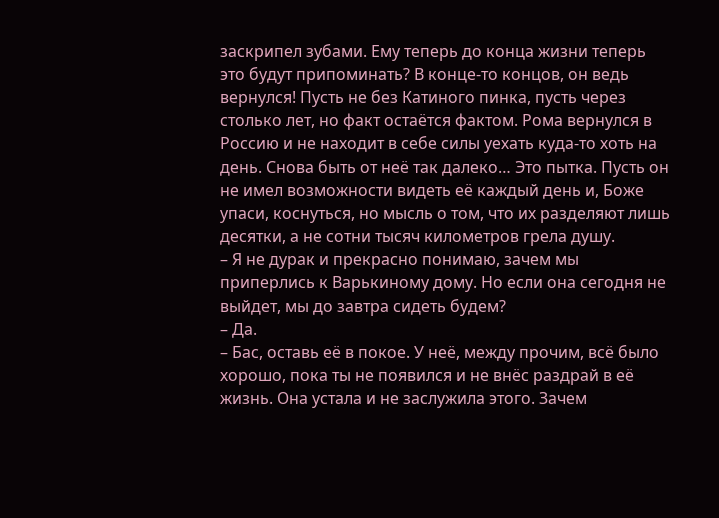заскрипел зубами. Ему теперь до конца жизни теперь это будут припоминать? В конце-то концов, он ведь вернулся! Пусть не без Катиного пинка, пусть через столько лет, но факт остаётся фактом. Рома вернулся в Россию и не находит в себе силы уехать куда-то хоть на день. Снова быть от неё так далеко… Это пытка. Пусть он не имел возможности видеть её каждый день и, Боже упаси, коснуться, но мысль о том, что их разделяют лишь десятки, а не сотни тысяч километров грела душу.
– Я не дурак и прекрасно понимаю, зачем мы приперлись к Варькиному дому. Но если она сегодня не выйдет, мы до завтра сидеть будем?
– Да.
– Бас, оставь её в покое. У неё, между прочим, всё было хорошо, пока ты не появился и не внёс раздрай в её жизнь. Она устала и не заслужила этого. Зачем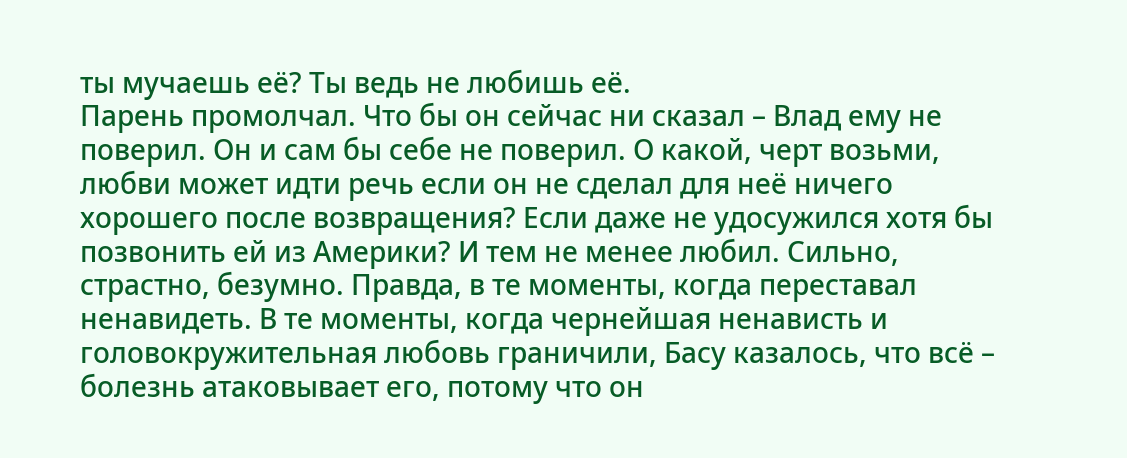ты мучаешь её? Ты ведь не любишь её.
Парень промолчал. Что бы он сейчас ни сказал – Влад ему не поверил. Он и сам бы себе не поверил. О какой, черт возьми, любви может идти речь если он не сделал для неё ничего хорошего после возвращения? Если даже не удосужился хотя бы позвонить ей из Америки? И тем не менее любил. Сильно, страстно, безумно. Правда, в те моменты, когда переставал ненавидеть. В те моменты, когда чернейшая ненависть и головокружительная любовь граничили, Басу казалось, что всё – болезнь атаковывает его, потому что он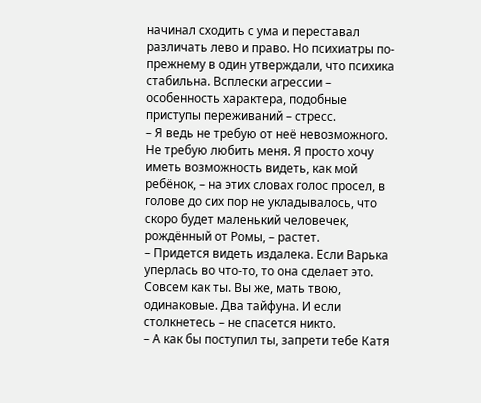начинал сходить с ума и переставал различать лево и право. Но психиатры по-прежнему в один утверждали, что психика стабильна. Всплески агрессии – особенность характера, подобные приступы переживаний – стресс.
– Я ведь не требую от неё невозможного. Не требую любить меня. Я просто хочу иметь возможность видеть, как мой ребёнок, – на этих словах голос просел, в голове до сих пор не укладывалось, что скоро будет маленький человечек, рождённый от Ромы, – растет.
– Придется видеть издалека. Если Варька уперлась во что-то, то она сделает это. Совсем как ты. Вы же, мать твою, одинаковые. Два тайфуна. И если столкнетесь – не спасется никто.
– А как бы поступил ты, запрети тебе Катя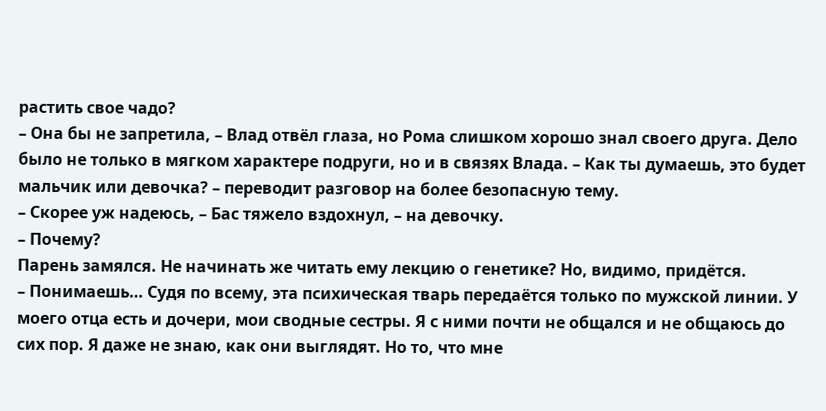растить свое чадо?
– Она бы не запретила, – Влад отвёл глаза, но Рома слишком хорошо знал своего друга. Дело было не только в мягком характере подруги, но и в связях Влада. – Как ты думаешь, это будет мальчик или девочка? – переводит разговор на более безопасную тему.
– Скорее уж надеюсь, – Бас тяжело вздохнул, – на девочку.
– Почему?
Парень замялся. Не начинать же читать ему лекцию о генетике? Но, видимо, придётся.
– Понимаешь… Судя по всему, эта психическая тварь передаётся только по мужской линии. У моего отца есть и дочери, мои сводные сестры. Я с ними почти не общался и не общаюсь до сих пор. Я даже не знаю, как они выглядят. Но то, что мне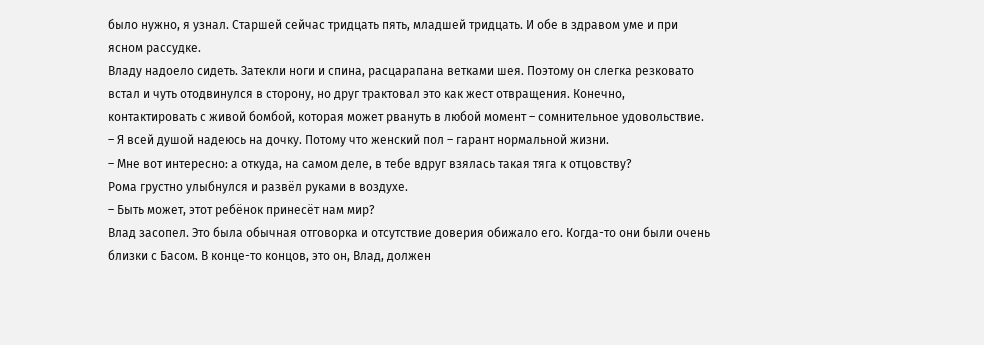было нужно, я узнал. Старшей сейчас тридцать пять, младшей тридцать. И обе в здравом уме и при ясном рассудке.
Владу надоело сидеть. Затекли ноги и спина, расцарапана ветками шея. Поэтому он слегка резковато встал и чуть отодвинулся в сторону, но друг трактовал это как жест отвращения. Конечно, контактировать с живой бомбой, которая может рвануть в любой момент – сомнительное удовольствие.
– Я всей душой надеюсь на дочку. Потому что женский пол – гарант нормальной жизни.
– Мне вот интересно: а откуда, на самом деле, в тебе вдруг взялась такая тяга к отцовству?
Рома грустно улыбнулся и развёл руками в воздухе.
– Быть может, этот ребёнок принесёт нам мир?
Влад засопел. Это была обычная отговорка и отсутствие доверия обижало его. Когда-то они были очень близки с Басом. В конце-то концов, это он, Влад, должен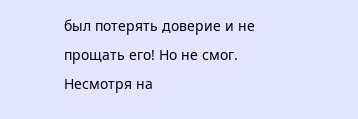был потерять доверие и не прощать его! Но не смог. Несмотря на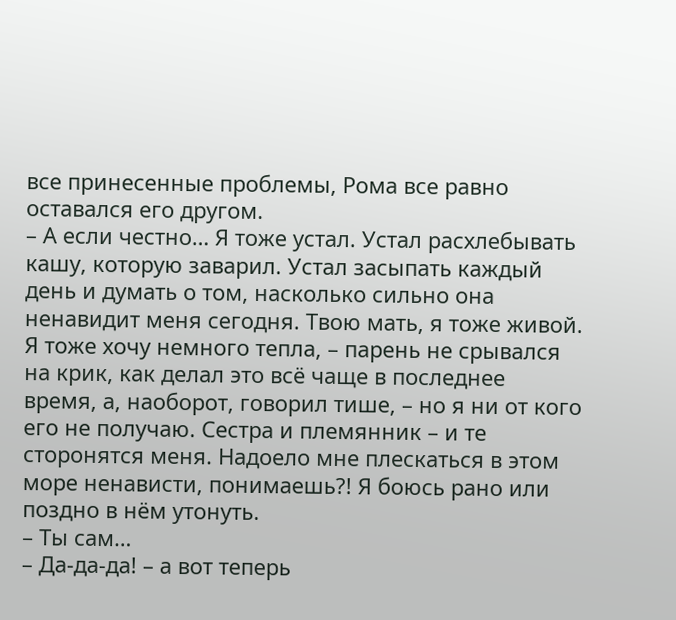все принесенные проблемы, Рома все равно оставался его другом.
– А если честно… Я тоже устал. Устал расхлебывать кашу, которую заварил. Устал засыпать каждый день и думать о том, насколько сильно она ненавидит меня сегодня. Твою мать, я тоже живой. Я тоже хочу немного тепла, – парень не срывался на крик, как делал это всё чаще в последнее время, а, наоборот, говорил тише, – но я ни от кого его не получаю. Сестра и племянник – и те сторонятся меня. Надоело мне плескаться в этом море ненависти, понимаешь?! Я боюсь рано или поздно в нём утонуть.
– Ты сам…
– Да-да-да! – а вот теперь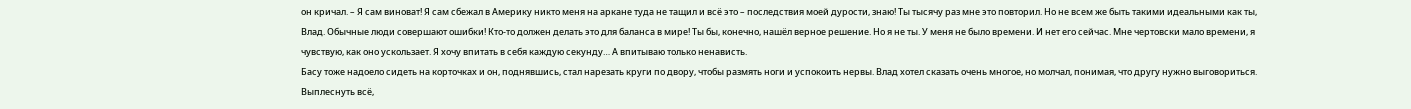он кричал. – Я сам виноват! Я сам сбежал в Америку никто меня на аркане туда не тащил и всё это – последствия моей дурости, знаю! Ты тысячу раз мне это повторил. Но не всем же быть такими идеальными как ты, Влад. Обычные люди совершают ошибки! Кто-то должен делать это для баланса в мире! Ты бы, конечно, нашёл верное решение. Но я не ты. У меня не было времени. И нет его сейчас. Мне чертовски мало времени, я чувствую, как оно ускользает. Я хочу впитать в себя каждую секунду… А впитываю только ненависть.
Басу тоже надоело сидеть на корточках и он, поднявшись, стал нарезать круги по двору, чтобы размять ноги и успокоить нервы. Влад хотел сказать очень многое, но молчал, понимая, что другу нужно выговориться. Выплеснуть всё,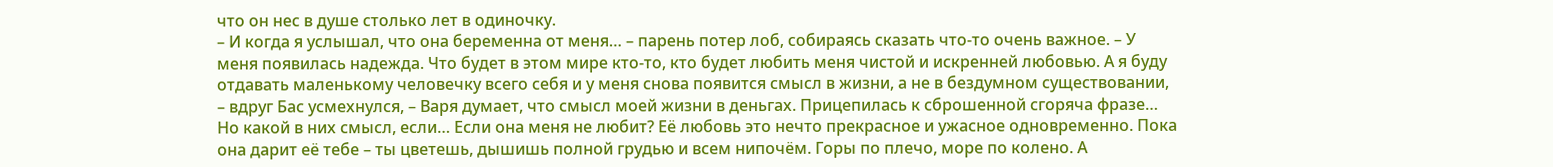что он нес в душе столько лет в одиночку.
– И когда я услышал, что она беременна от меня… – парень потер лоб, собираясь сказать что-то очень важное. – У меня появилась надежда. Что будет в этом мире кто-то, кто будет любить меня чистой и искренней любовью. А я буду отдавать маленькому человечку всего себя и у меня снова появится смысл в жизни, а не в бездумном существовании, – вдруг Бас усмехнулся, – Варя думает, что смысл моей жизни в деньгах. Прицепилась к сброшенной сгоряча фразе… Но какой в них смысл, если… Если она меня не любит? Её любовь это нечто прекрасное и ужасное одновременно. Пока она дарит её тебе – ты цветешь, дышишь полной грудью и всем нипочём. Горы по плечо, море по колено. А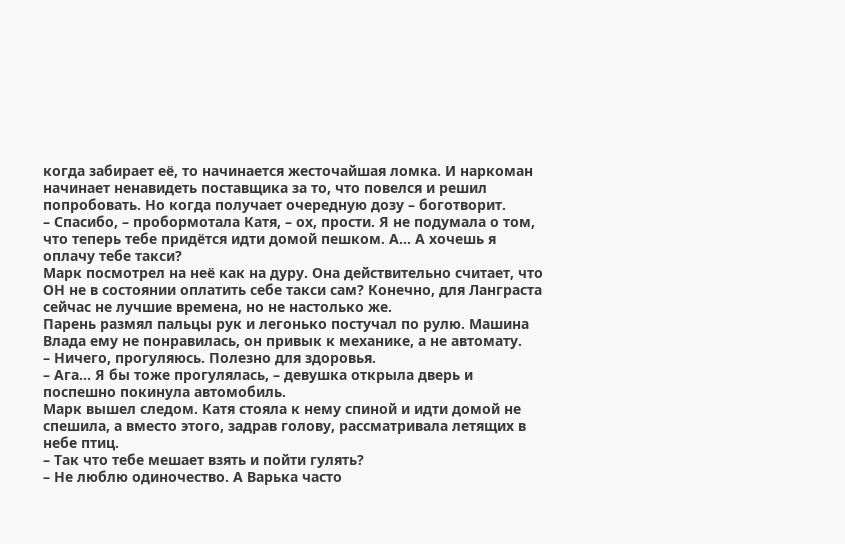когда забирает её, то начинается жесточайшая ломка. И наркоман начинает ненавидеть поставщика за то, что повелся и решил попробовать. Но когда получает очередную дозу – боготворит.
– Спасибо, – пробормотала Катя, – ох, прости. Я не подумала о том, что теперь тебе придётся идти домой пешком. А… А хочешь я оплачу тебе такси?
Марк посмотрел на неё как на дуру. Она действительно считает, что ОН не в состоянии оплатить себе такси сам? Конечно, для Ланграста сейчас не лучшие времена, но не настолько же.
Парень размял пальцы рук и легонько постучал по рулю. Машина Влада ему не понравилась, он привык к механике, а не автомату.
– Ничего, прогуляюсь. Полезно для здоровья.
– Ага… Я бы тоже прогулялась, – девушка открыла дверь и поспешно покинула автомобиль.
Марк вышел следом. Катя стояла к нему спиной и идти домой не спешила, а вместо этого, задрав голову, рассматривала летящих в небе птиц.
– Так что тебе мешает взять и пойти гулять?
– Не люблю одиночество. А Варька часто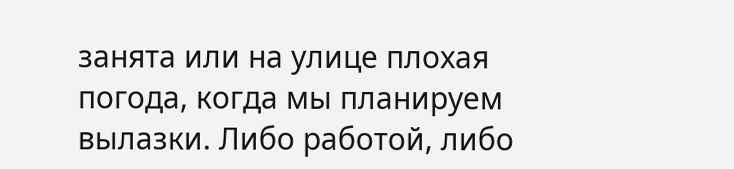занята или на улице плохая погода, когда мы планируем вылазки. Либо работой, либо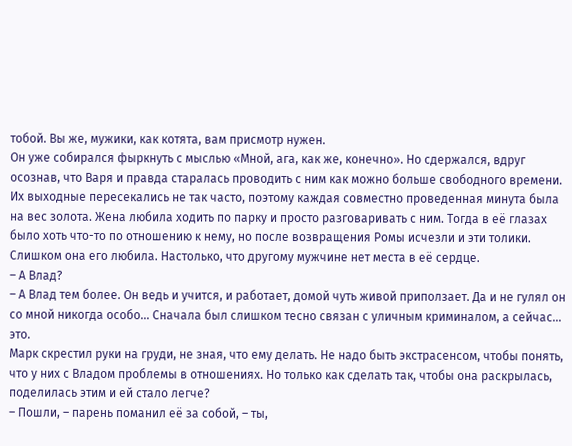тобой. Вы же, мужики, как котята, вам присмотр нужен.
Он уже собирался фыркнуть с мыслью «Мной, ага, как же, конечно». Но сдержался, вдруг осознав, что Варя и правда старалась проводить с ним как можно больше свободного времени. Их выходные пересекались не так часто, поэтому каждая совместно проведенная минута была на вес золота. Жена любила ходить по парку и просто разговаривать с ним. Тогда в её глазах было хоть что-то по отношению к нему, но после возвращения Ромы исчезли и эти толики. Слишком она его любила. Настолько, что другому мужчине нет места в её сердце.
– А Влад?
– А Влад тем более. Он ведь и учится, и работает, домой чуть живой приползает. Да и не гулял он со мной никогда особо… Сначала был слишком тесно связан с уличным криминалом, а сейчас… это.
Марк скрестил руки на груди, не зная, что ему делать. Не надо быть экстрасенсом, чтобы понять, что у них с Владом проблемы в отношениях. Но только как сделать так, чтобы она раскрылась, поделилась этим и ей стало легче?
– Пошли, – парень поманил её за собой, – ты,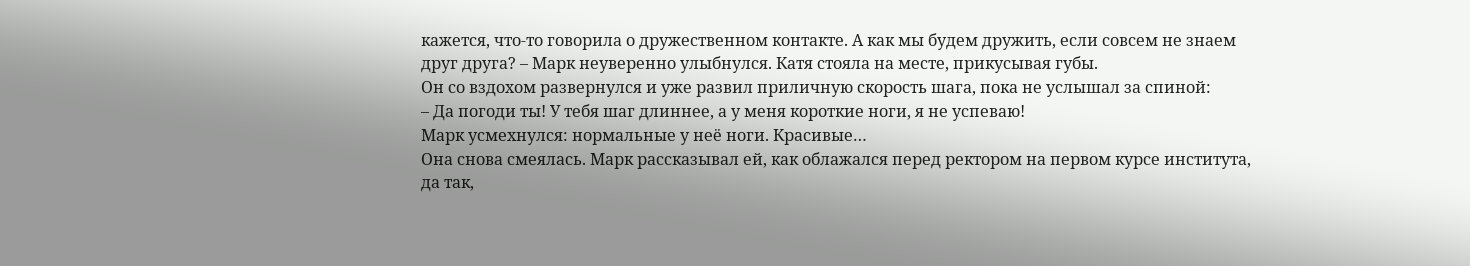кажется, что-то говорила о дружественном контакте. А как мы будем дружить, если совсем не знаем друг друга? – Марк неуверенно улыбнулся. Катя стояла на месте, прикусывая губы.
Он со вздохом развернулся и уже развил приличную скорость шага, пока не услышал за спиной:
– Да погоди ты! У тебя шаг длиннее, а у меня короткие ноги, я не успеваю!
Марк усмехнулся: нормальные у неё ноги. Красивые…
Она снова смеялась. Марк рассказывал ей, как облажался перед ректором на первом курсе института, да так,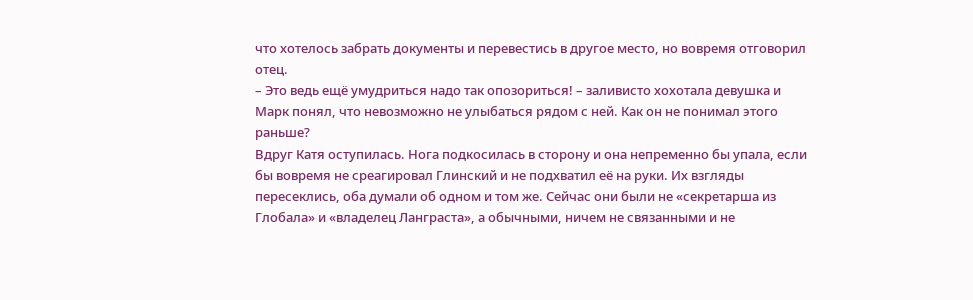что хотелось забрать документы и перевестись в другое место, но вовремя отговорил отец.
– Это ведь ещё умудриться надо так опозориться! – заливисто хохотала девушка и Марк понял, что невозможно не улыбаться рядом с ней. Как он не понимал этого раньше?
Вдруг Катя оступилась. Нога подкосилась в сторону и она непременно бы упала, если бы вовремя не среагировал Глинский и не подхватил её на руки. Их взгляды пересеклись, оба думали об одном и том же. Сейчас они были не «секретарша из Глобала» и «владелец Ланграста», а обычными, ничем не связанными и не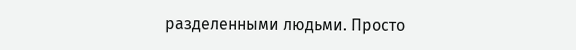разделенными людьми. Просто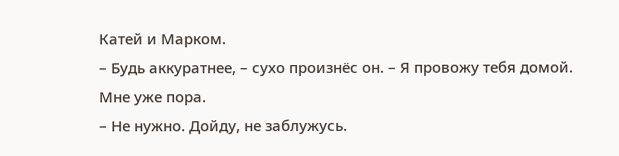Катей и Марком.
– Будь аккуратнее, – сухо произнёс он. – Я провожу тебя домой. Мне уже пора.
– Не нужно. Дойду, не заблужусь.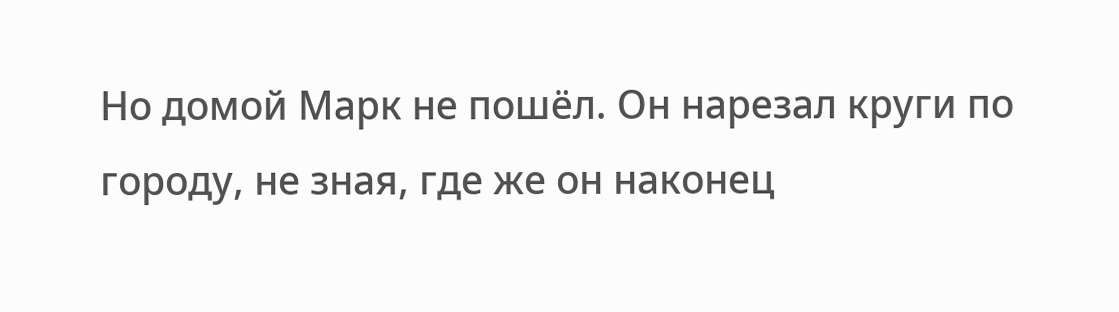Но домой Марк не пошёл. Он нарезал круги по городу, не зная, где же он наконец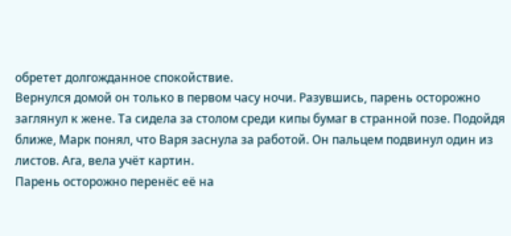обретет долгожданное спокойствие.
Вернулся домой он только в первом часу ночи. Разувшись, парень осторожно заглянул к жене. Та сидела за столом среди кипы бумаг в странной позе. Подойдя ближе, Марк понял, что Варя заснула за работой. Он пальцем подвинул один из листов. Ага, вела учёт картин.
Парень осторожно перенёс её на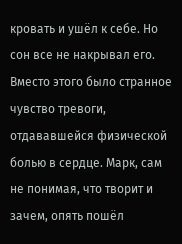кровать и ушёл к себе. Но сон все не накрывал его. Вместо этого было странное чувство тревоги, отдававшейся физической болью в сердце. Марк, сам не понимая, что творит и зачем, опять пошёл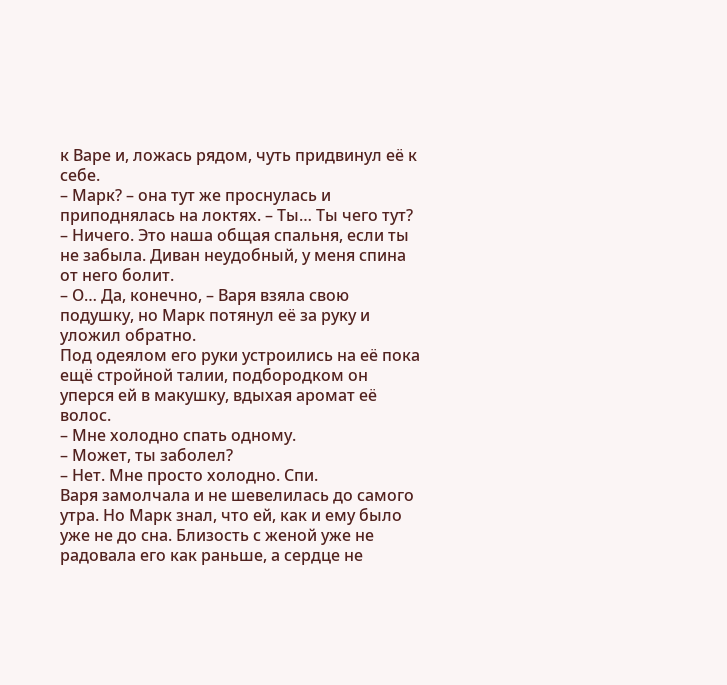к Варе и, ложась рядом, чуть придвинул её к себе.
– Марк? – она тут же проснулась и приподнялась на локтях. – Ты… Ты чего тут?
– Ничего. Это наша общая спальня, если ты не забыла. Диван неудобный, у меня спина от него болит.
– О… Да, конечно, – Варя взяла свою подушку, но Марк потянул её за руку и уложил обратно.
Под одеялом его руки устроились на её пока ещё стройной талии, подбородком он уперся ей в макушку, вдыхая аромат её волос.
– Мне холодно спать одному.
– Может, ты заболел?
– Нет. Мне просто холодно. Спи.
Варя замолчала и не шевелилась до самого утра. Но Марк знал, что ей, как и ему было уже не до сна. Близость с женой уже не радовала его как раньше, а сердце не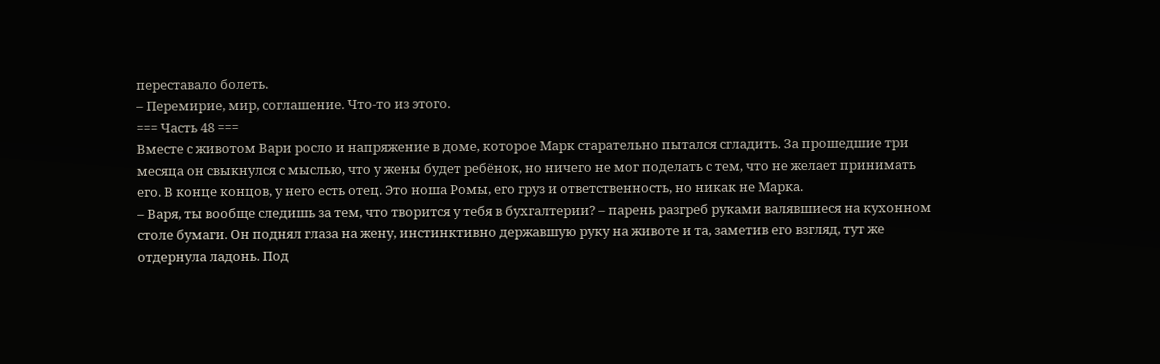переставало болеть.
– Перемирие, мир, соглашение. Что-то из этого.
=== Часть 48 ===
Вместе с животом Вари росло и напряжение в доме, которое Марк старательно пытался сгладить. За прошедшие три месяца он свыкнулся с мыслью, что у жены будет ребёнок, но ничего не мог поделать с тем, что не желает принимать его. В конце концов, у него есть отец. Это ноша Ромы, его груз и ответственность, но никак не Марка.
– Варя, ты вообще следишь за тем, что творится у тебя в бухгалтерии? – парень разгреб руками валявшиеся на кухонном столе бумаги. Он поднял глаза на жену, инстинктивно державшую руку на животе и та, заметив его взгляд, тут же отдернула ладонь. Под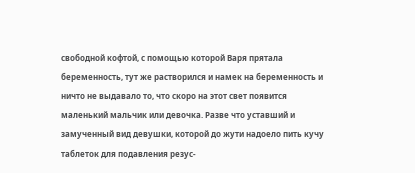свободной кофтой, с помощью которой Варя прятала беременность, тут же растворился и намек на беременность и ничто не выдавало то, что скоро на этот свет появится маленький мальчик или девочка. Разве что уставший и замученный вид девушки, которой до жути надоело пить кучу таблеток для подавления резус-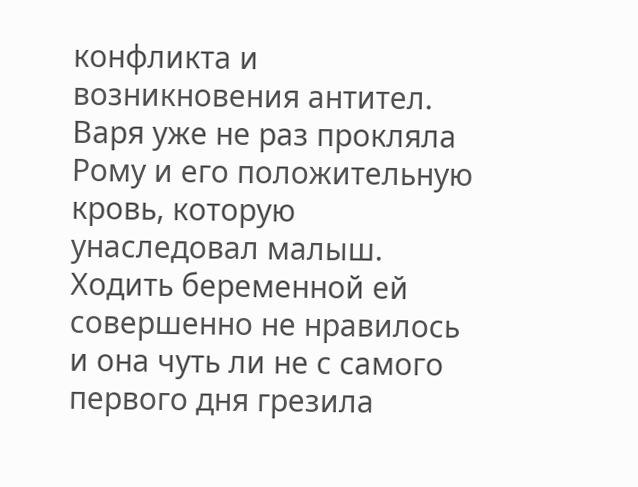конфликта и возникновения антител. Варя уже не раз прокляла Рому и его положительную кровь, которую унаследовал малыш.
Ходить беременной ей совершенно не нравилось и она чуть ли не с самого первого дня грезила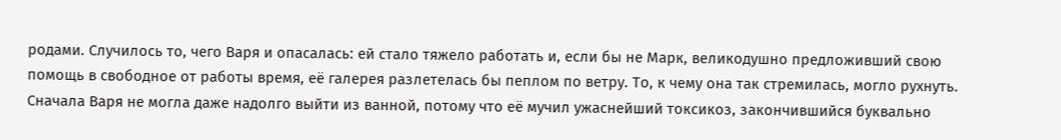родами. Случилось то, чего Варя и опасалась: ей стало тяжело работать и, если бы не Марк, великодушно предложивший свою помощь в свободное от работы время, её галерея разлетелась бы пеплом по ветру. То, к чему она так стремилась, могло рухнуть. Сначала Варя не могла даже надолго выйти из ванной, потому что её мучил ужаснейший токсикоз, закончившийся буквально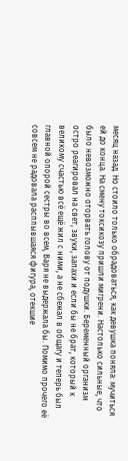месяц назад. Но стоило только обрадоваться, как девушка поняла: мучиться ей до конца. На смену токсикозу пришли мигрени. Настолько сильные, что было невозможно оторвать голову от подушки. Беременный организм остро реагировал на свет, звуки, запахи и если бы не брат, который к великому счастью всё ещё жил с ними, а не сбежал в общагу и теперь был главной опорой сестры во всем, Варя не выдержала бы. Помимо прочего её совсем не радовала расплывшаяся фигура, отекшие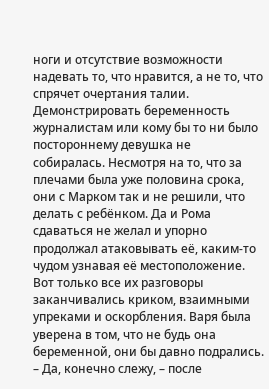ноги и отсутствие возможности надевать то, что нравится, а не то, что спрячет очертания талии. Демонстрировать беременность журналистам или кому бы то ни было постороннему девушка не собиралась. Несмотря на то, что за плечами была уже половина срока, они с Марком так и не решили, что делать с ребёнком. Да и Рома сдаваться не желал и упорно продолжал атаковывать её, каким-то чудом узнавая её местоположение. Вот только все их разговоры заканчивались криком, взаимными упреками и оскорбления. Варя была уверена в том, что не будь она беременной, они бы давно подрались.
– Да, конечно слежу, – после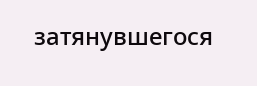затянувшегося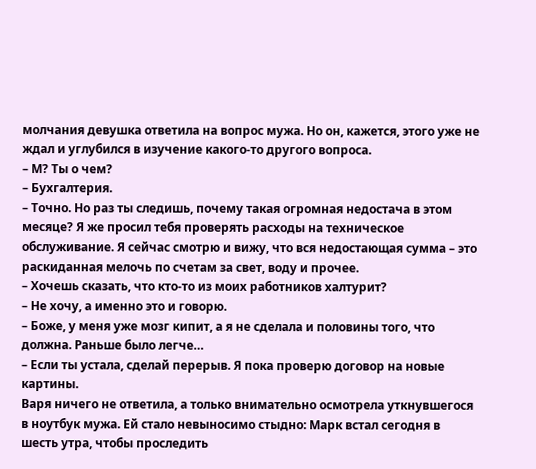молчания девушка ответила на вопрос мужа. Но он, кажется, этого уже не ждал и углубился в изучение какого-то другого вопроса.
– М? Ты о чем?
– Бухгалтерия.
– Точно. Но раз ты следишь, почему такая огромная недостача в этом месяце? Я же просил тебя проверять расходы на техническое обслуживание. Я сейчас смотрю и вижу, что вся недостающая сумма – это раскиданная мелочь по счетам за свет, воду и прочее.
– Хочешь сказать, что кто-то из моих работников халтурит?
– Не хочу, а именно это и говорю.
– Боже, у меня уже мозг кипит, а я не сделала и половины того, что должна. Раньше было легче…
– Если ты устала, сделай перерыв. Я пока проверю договор на новые картины.
Варя ничего не ответила, а только внимательно осмотрела уткнувшегося в ноутбук мужа. Ей стало невыносимо стыдно: Марк встал сегодня в шесть утра, чтобы проследить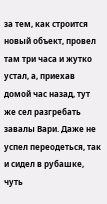за тем, как строится новый объект, провел там три часа и жутко устал, а, приехав домой час назад, тут же сел разгребать завалы Вари. Даже не успел переодеться, так и сидел в рубашке, чуть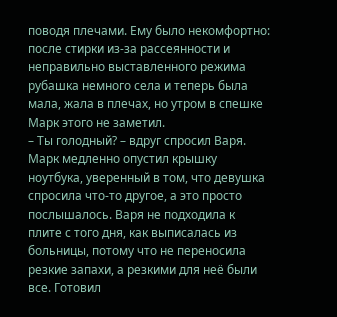поводя плечами. Ему было некомфортно: после стирки из-за рассеянности и неправильно выставленного режима рубашка немного села и теперь была мала, жала в плечах, но утром в спешке Марк этого не заметил.
– Ты голодный? – вдруг спросил Варя. Марк медленно опустил крышку ноутбука, уверенный в том, что девушка спросила что-то другое, а это просто послышалось. Варя не подходила к плите с того дня, как выписалась из больницы, потому что не переносила резкие запахи, а резкими для неё были все. Готовил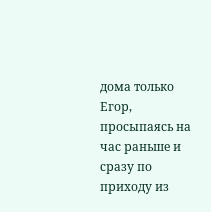дома только Егор, просыпаясь на час раньше и сразу по приходу из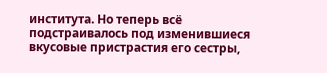института. Но теперь всё подстраивалось под изменившиеся вкусовые пристрастия его сестры,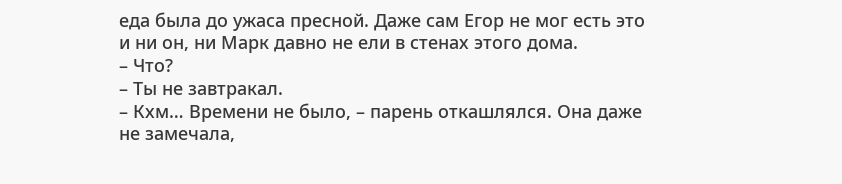еда была до ужаса пресной. Даже сам Егор не мог есть это и ни он, ни Марк давно не ели в стенах этого дома.
– Что?
– Ты не завтракал.
– Кхм… Времени не было, – парень откашлялся. Она даже не замечала,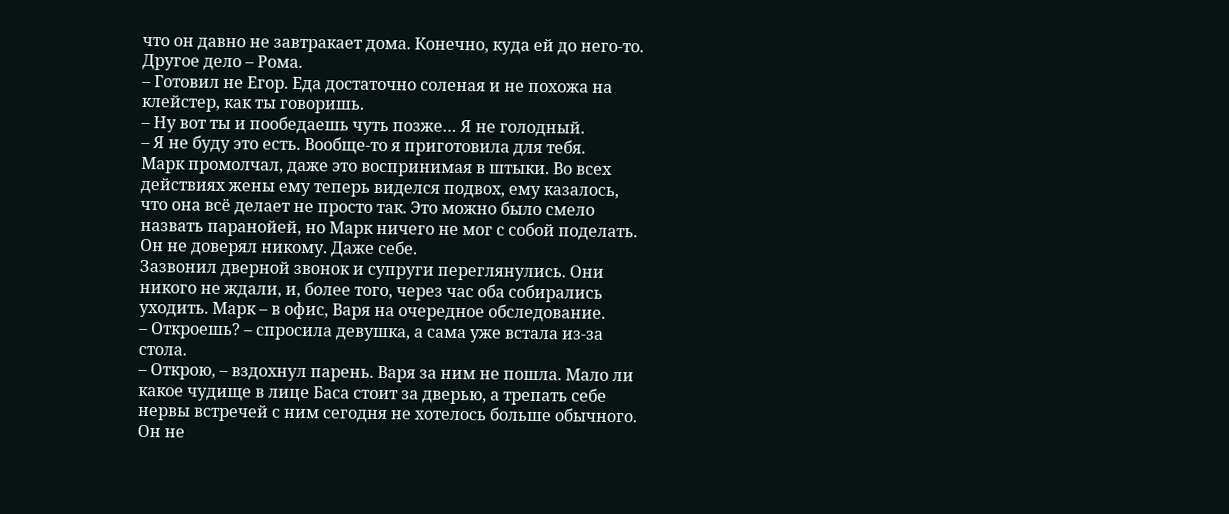что он давно не завтракает дома. Конечно, куда ей до него-то. Другое дело – Рома.
– Готовил не Егор. Еда достаточно соленая и не похожа на клейстер, как ты говоришь.
– Ну вот ты и пообедаешь чуть позже… Я не голодный.
– Я не буду это есть. Вообще-то я приготовила для тебя.
Марк промолчал, даже это воспринимая в штыки. Во всех действиях жены ему теперь виделся подвох, ему казалось, что она всё делает не просто так. Это можно было смело назвать паранойей, но Марк ничего не мог с собой поделать. Он не доверял никому. Даже себе.
Зазвонил дверной звонок и супруги переглянулись. Они никого не ждали, и, более того, через час оба собирались уходить. Марк – в офис, Варя на очередное обследование.
– Откроешь? – спросила девушка, а сама уже встала из-за стола.
– Открою, – вздохнул парень. Варя за ним не пошла. Мало ли какое чудище в лице Баса стоит за дверью, а трепать себе нервы встречей с ним сегодня не хотелось больше обычного. Он не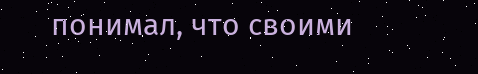понимал, что своими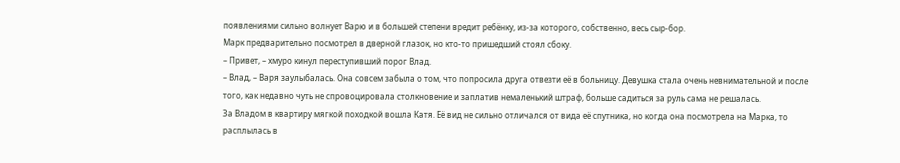появлениями сильно волнует Варю и в большей степени вредит ребёнку, из-за которого, собственно, весь сыр-бор.
Марк предварительно посмотрел в дверной глазок, но кто-то пришедший стоял сбоку.
– Привет, – хмуро кинул переступивший порог Влад.
– Влад, – Варя заулыбалась. Она совсем забыла о том, что попросила друга отвезти её в больницу. Девушка стала очень невнимательной и после того, как недавно чуть не спровоцировала столкновение и заплатив немаленький штраф, больше садиться за руль сама не решалась.
За Владом в квартиру мягкой походкой вошла Катя. Её вид не сильно отличался от вида её спутника, но когда она посмотрела на Марка, то расплылась в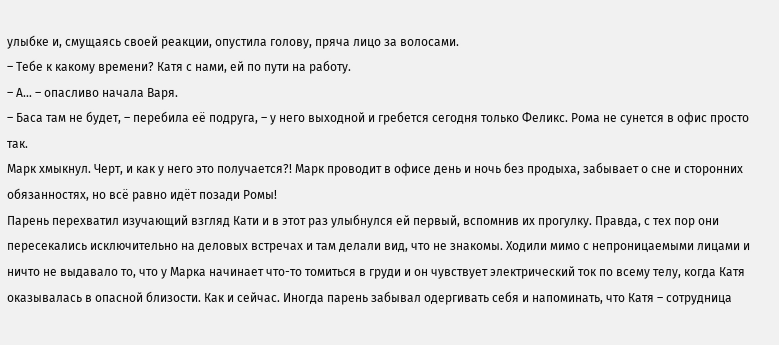улыбке и, смущаясь своей реакции, опустила голову, пряча лицо за волосами.
– Тебе к какому времени? Катя с нами, ей по пути на работу.
– А… – опасливо начала Варя.
– Баса там не будет, – перебила её подруга, – у него выходной и гребется сегодня только Феликс. Рома не сунется в офис просто так.
Марк хмыкнул. Черт, и как у него это получается?! Марк проводит в офисе день и ночь без продыха, забывает о сне и сторонних обязанностях, но всё равно идёт позади Ромы!
Парень перехватил изучающий взгляд Кати и в этот раз улыбнулся ей первый, вспомнив их прогулку. Правда, с тех пор они пересекались исключительно на деловых встречах и там делали вид, что не знакомы. Ходили мимо с непроницаемыми лицами и ничто не выдавало то, что у Марка начинает что-то томиться в груди и он чувствует электрический ток по всему телу, когда Катя оказывалась в опасной близости. Как и сейчас. Иногда парень забывал одергивать себя и напоминать, что Катя – сотрудница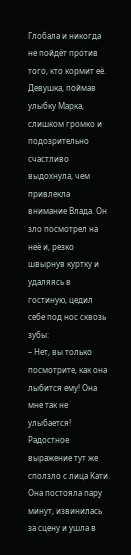Глобала и никогда не пойдёт против того, кто кормит её.
Девушка, поймав улыбку Марка, слишком громко и подозрительно счастливо выдохнула, чем привлекла внимание Влада. Он зло посмотрел на неё и, резко швырнув куртку и удаляясь в гостиную, цедил себе под нос сквозь зубы:
– Нет, вы только посмотрите, как она лыбится ему! Она мне так не улыбается!
Радостное выражение тут же сползло с лица Кати. Она постояла пару минут, извинилась за сцену и ушла в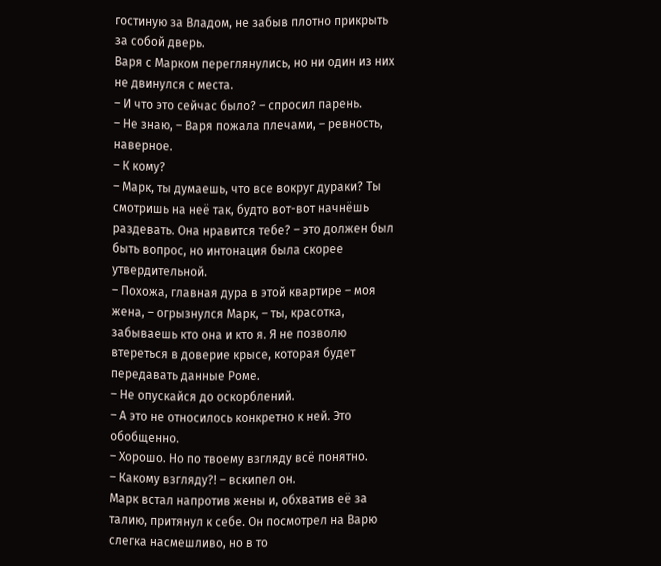гостиную за Владом, не забыв плотно прикрыть за собой дверь.
Варя с Марком переглянулись, но ни один из них не двинулся с места.
– И что это сейчас было? – спросил парень.
– Не знаю, – Варя пожала плечами, – ревность, наверное.
– К кому?
– Марк, ты думаешь, что все вокруг дураки? Ты смотришь на неё так, будто вот-вот начнёшь раздевать. Она нравится тебе? – это должен был быть вопрос, но интонация была скорее утвердительной.
– Похожа, главная дура в этой квартире – моя жена, – огрызнулся Марк, – ты, красотка, забываешь кто она и кто я. Я не позволю втереться в доверие крысе, которая будет передавать данные Роме.
– Не опускайся до оскорблений.
– А это не относилось конкретно к ней. Это обобщенно.
– Хорошо. Но по твоему взгляду всё понятно.
– Какому взгляду?! – вскипел он.
Марк встал напротив жены и, обхватив её за талию, притянул к себе. Он посмотрел на Варю слегка насмешливо, но в то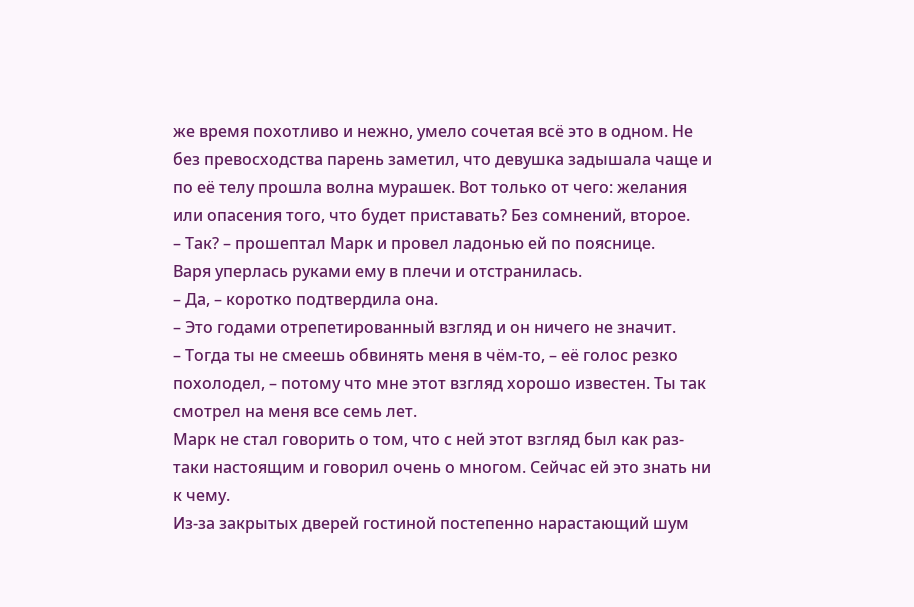же время похотливо и нежно, умело сочетая всё это в одном. Не без превосходства парень заметил, что девушка задышала чаще и по её телу прошла волна мурашек. Вот только от чего: желания или опасения того, что будет приставать? Без сомнений, второе.
– Так? – прошептал Марк и провел ладонью ей по пояснице.
Варя уперлась руками ему в плечи и отстранилась.
– Да, – коротко подтвердила она.
– Это годами отрепетированный взгляд и он ничего не значит.
– Тогда ты не смеешь обвинять меня в чём-то, – её голос резко похолодел, – потому что мне этот взгляд хорошо известен. Ты так смотрел на меня все семь лет.
Марк не стал говорить о том, что с ней этот взгляд был как раз-таки настоящим и говорил очень о многом. Сейчас ей это знать ни к чему.
Из-за закрытых дверей гостиной постепенно нарастающий шум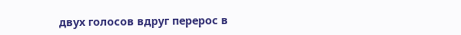двух голосов вдруг перерос в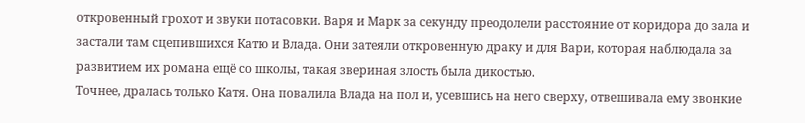откровенный грохот и звуки потасовки. Варя и Марк за секунду преодолели расстояние от коридора до зала и застали там сцепившихся Катю и Влада. Они затеяли откровенную драку и для Вари, которая наблюдала за развитием их романа ещё со школы, такая звериная злость была дикостью.
Точнее, дралась только Катя. Она повалила Влада на пол и, усевшись на него сверху, отвешивала ему звонкие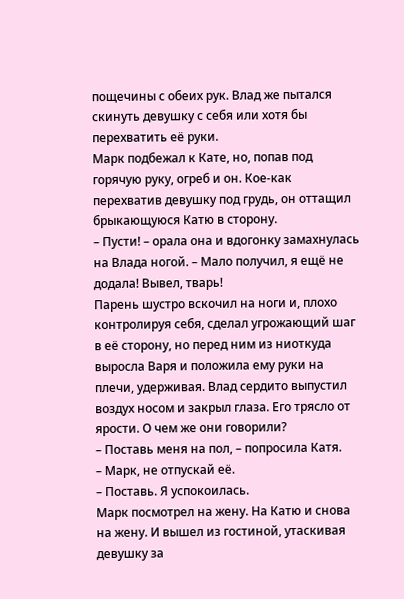пощечины с обеих рук. Влад же пытался скинуть девушку с себя или хотя бы перехватить её руки.
Марк подбежал к Кате, но, попав под горячую руку, огреб и он. Кое-как перехватив девушку под грудь, он оттащил брыкающуюся Катю в сторону.
– Пусти! – орала она и вдогонку замахнулась на Влада ногой. – Мало получил, я ещё не додала! Вывел, тварь!
Парень шустро вскочил на ноги и, плохо контролируя себя, сделал угрожающий шаг в её сторону, но перед ним из ниоткуда выросла Варя и положила ему руки на плечи, удерживая. Влад сердито выпустил воздух носом и закрыл глаза. Его трясло от ярости. О чем же они говорили?
– Поставь меня на пол, – попросила Катя.
– Марк, не отпускай её.
– Поставь. Я успокоилась.
Марк посмотрел на жену. На Катю и снова на жену. И вышел из гостиной, утаскивая девушку за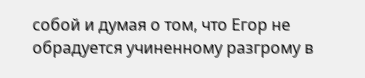собой и думая о том, что Егор не обрадуется учиненному разгрому в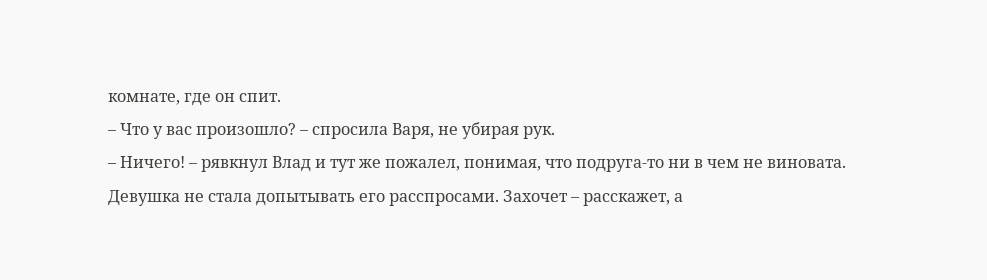комнате, где он спит.
– Что у вас произошло? – спросила Варя, не убирая рук.
– Ничего! – рявкнул Влад и тут же пожалел, понимая, что подруга-то ни в чем не виновата.
Девушка не стала допытывать его расспросами. Захочет – расскажет, а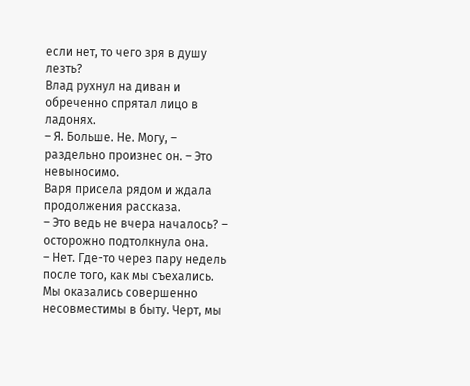если нет, то чего зря в душу лезть?
Влад рухнул на диван и обреченно спрятал лицо в ладонях.
– Я. Больше. Не. Могу, – раздельно произнес он. – Это невыносимо.
Варя присела рядом и ждала продолжения рассказа.
– Это ведь не вчера началось? – осторожно подтолкнула она.
– Нет. Где-то через пару недель после того, как мы съехались. Мы оказались совершенно несовместимы в быту. Черт, мы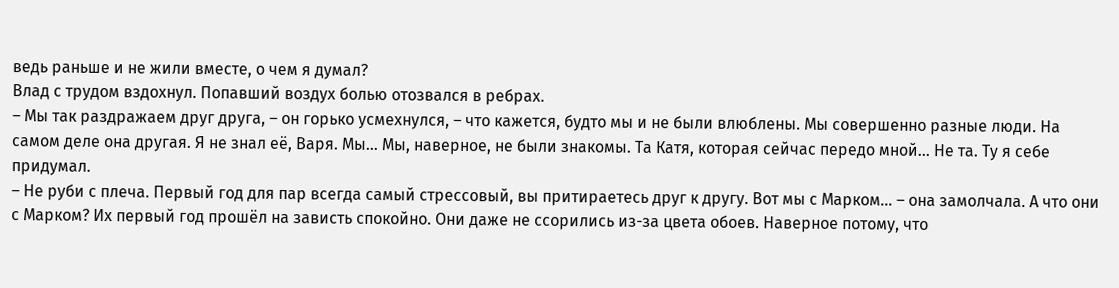ведь раньше и не жили вместе, о чем я думал?
Влад с трудом вздохнул. Попавший воздух болью отозвался в ребрах.
– Мы так раздражаем друг друга, – он горько усмехнулся, – что кажется, будто мы и не были влюблены. Мы совершенно разные люди. На самом деле она другая. Я не знал её, Варя. Мы… Мы, наверное, не были знакомы. Та Катя, которая сейчас передо мной… Не та. Ту я себе придумал.
– Не руби с плеча. Первый год для пар всегда самый стрессовый, вы притираетесь друг к другу. Вот мы с Марком… – она замолчала. А что они с Марком? Их первый год прошёл на зависть спокойно. Они даже не ссорились из-за цвета обоев. Наверное потому, что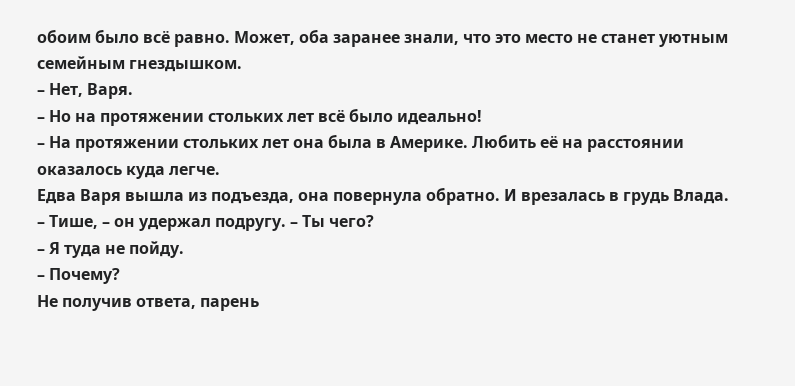обоим было всё равно. Может, оба заранее знали, что это место не станет уютным семейным гнездышком.
– Нет, Варя.
– Но на протяжении стольких лет всё было идеально!
– На протяжении стольких лет она была в Америке. Любить её на расстоянии оказалось куда легче.
Едва Варя вышла из подъезда, она повернула обратно. И врезалась в грудь Влада.
– Тише, – он удержал подругу. – Ты чего?
– Я туда не пойду.
– Почему?
Не получив ответа, парень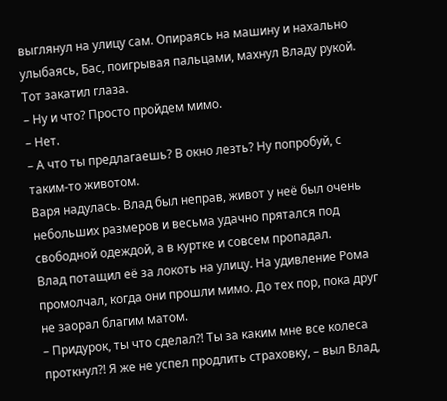выглянул на улицу сам. Опираясь на машину и нахально улыбаясь, Бас, поигрывая пальцами, махнул Владу рукой. Тот закатил глаза.
– Ну и что? Просто пройдем мимо.
– Нет.
– А что ты предлагаешь? В окно лезть? Ну попробуй, с таким-то животом.
Варя надулась. Влад был неправ, живот у неё был очень небольших размеров и весьма удачно прятался под свободной одеждой, а в куртке и совсем пропадал.
Влад потащил её за локоть на улицу. На удивление Рома промолчал, когда они прошли мимо. До тех пор, пока друг не заорал благим матом.
– Придурок, ты что сделал?! Ты за каким мне все колеса проткнул?! Я же не успел продлить страховку, – выл Влад,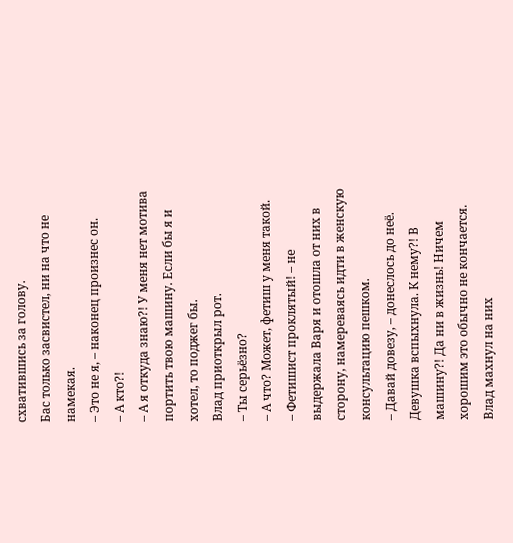схватившись за голову.
Бас только засвистел, ни на что не намекая.
– Это не я, – наконец произнес он.
– А кто?!
– А я откуда знаю?! У меня нет мотива портить твою машину. Если бы я и хотел, то поджег бы.
Влад приоткрыл рот.
– Ты серьёзно?
– А что? Может, фетиш у меня такой.
– Фетишист проклятый! – не выдержала Варя и отошла от них в сторону, намереваясь идти в женскую консультацию пешком.
– Давай довезу, – донеслось до неё.
Девушка вспыхнула. К нему?! В машину?! Да ни в жизнь! Ничем хорошим это обычно не кончается.
Влад махнул на них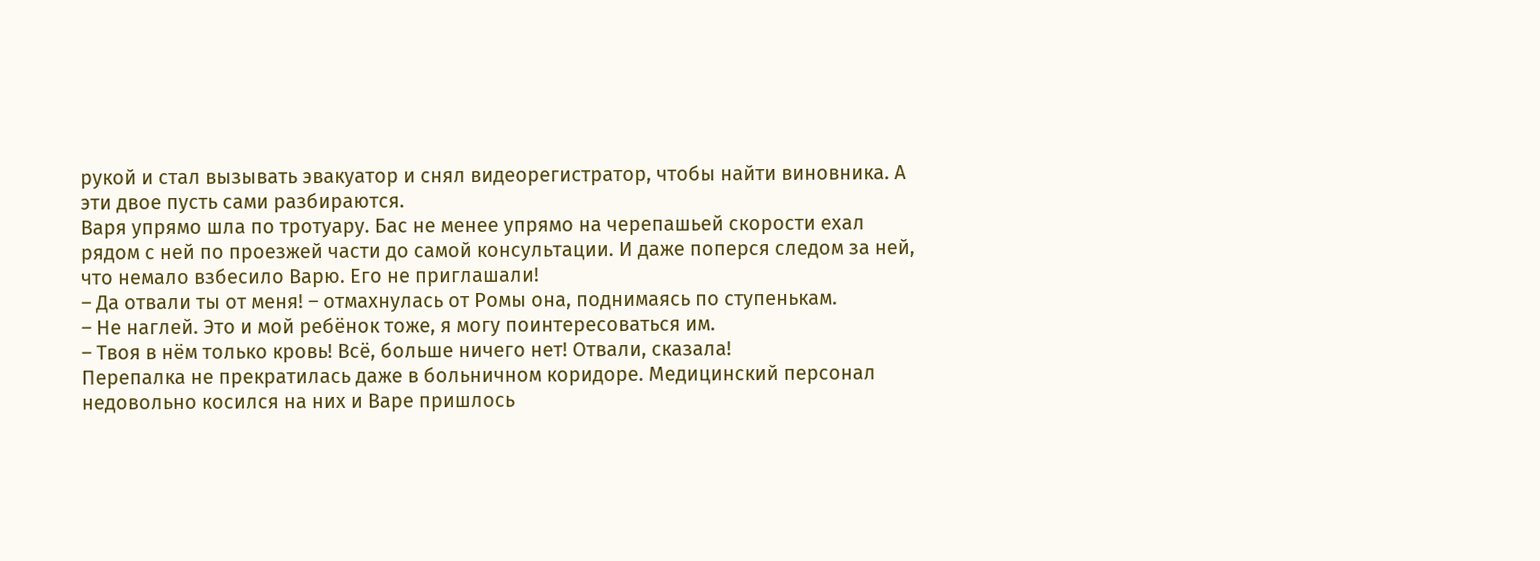рукой и стал вызывать эвакуатор и снял видеорегистратор, чтобы найти виновника. А эти двое пусть сами разбираются.
Варя упрямо шла по тротуару. Бас не менее упрямо на черепашьей скорости ехал рядом с ней по проезжей части до самой консультации. И даже поперся следом за ней, что немало взбесило Варю. Его не приглашали!
– Да отвали ты от меня! – отмахнулась от Ромы она, поднимаясь по ступенькам.
– Не наглей. Это и мой ребёнок тоже, я могу поинтересоваться им.
– Твоя в нём только кровь! Всё, больше ничего нет! Отвали, сказала!
Перепалка не прекратилась даже в больничном коридоре. Медицинский персонал недовольно косился на них и Варе пришлось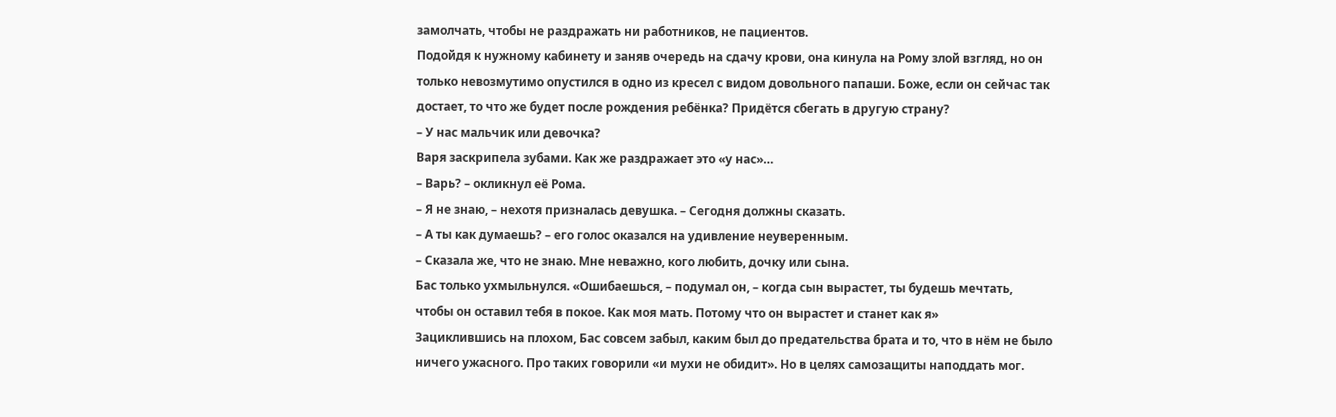замолчать, чтобы не раздражать ни работников, не пациентов.
Подойдя к нужному кабинету и заняв очередь на сдачу крови, она кинула на Рому злой взгляд, но он только невозмутимо опустился в одно из кресел с видом довольного папаши. Боже, если он сейчас так достает, то что же будет после рождения ребёнка? Придётся сбегать в другую страну?
– У нас мальчик или девочка?
Варя заскрипела зубами. Как же раздражает это «у нас»…
– Варь? – окликнул её Рома.
– Я не знаю, – нехотя призналась девушка. – Сегодня должны сказать.
– А ты как думаешь? – его голос оказался на удивление неуверенным.
– Сказала же, что не знаю. Мне неважно, кого любить, дочку или сына.
Бас только ухмыльнулся. «Ошибаешься, – подумал он, – когда сын вырастет, ты будешь мечтать, чтобы он оставил тебя в покое. Как моя мать. Потому что он вырастет и станет как я»
Зациклившись на плохом, Бас совсем забыл, каким был до предательства брата и то, что в нём не было ничего ужасного. Про таких говорили «и мухи не обидит». Но в целях самозащиты наподдать мог.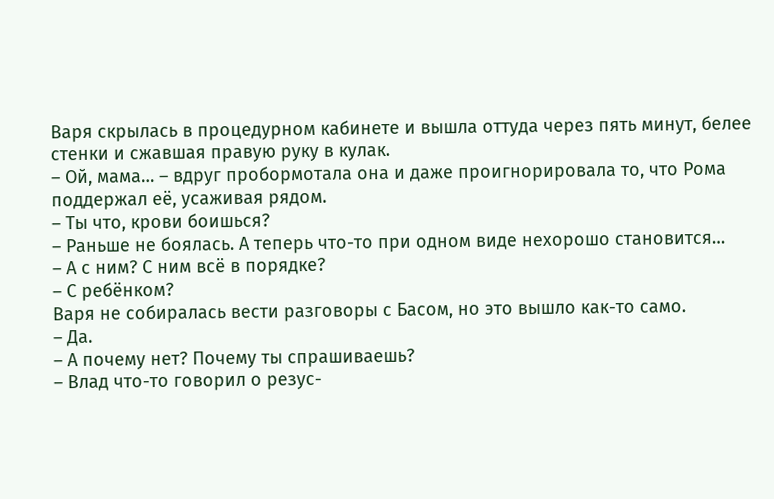Варя скрылась в процедурном кабинете и вышла оттуда через пять минут, белее стенки и сжавшая правую руку в кулак.
– Ой, мама… – вдруг пробормотала она и даже проигнорировала то, что Рома поддержал её, усаживая рядом.
– Ты что, крови боишься?
– Раньше не боялась. А теперь что-то при одном виде нехорошо становится…
– А с ним? С ним всё в порядке?
– С ребёнком?
Варя не собиралась вести разговоры с Басом, но это вышло как-то само.
– Да.
– А почему нет? Почему ты спрашиваешь?
– Влад что-то говорил о резус-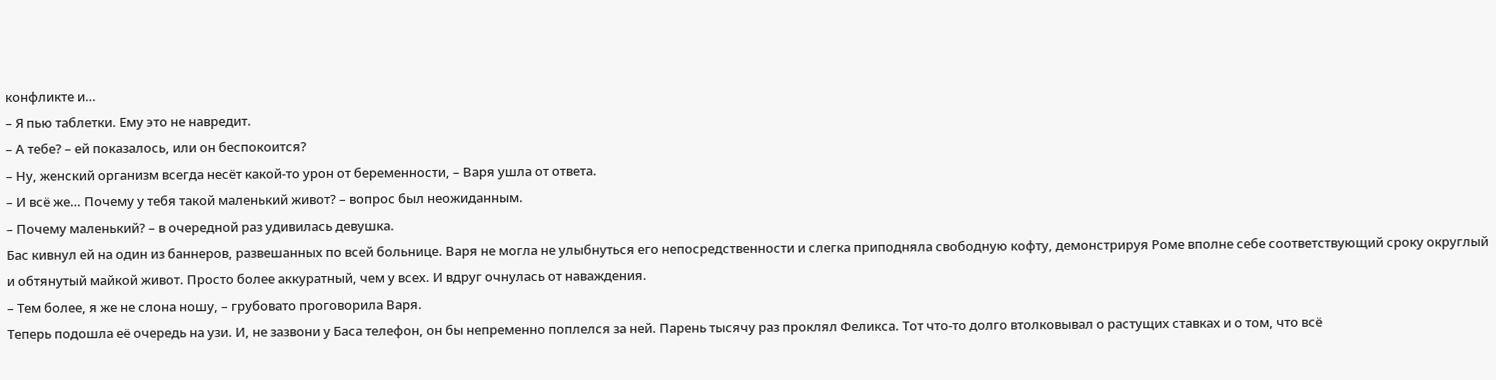конфликте и…
– Я пью таблетки. Ему это не навредит.
– А тебе? – ей показалось, или он беспокоится?
– Ну, женский организм всегда несёт какой-то урон от беременности, – Варя ушла от ответа.
– И всё же… Почему у тебя такой маленький живот? – вопрос был неожиданным.
– Почему маленький? – в очередной раз удивилась девушка.
Бас кивнул ей на один из баннеров, развешанных по всей больнице. Варя не могла не улыбнуться его непосредственности и слегка приподняла свободную кофту, демонстрируя Роме вполне себе соответствующий сроку округлый и обтянутый майкой живот. Просто более аккуратный, чем у всех. И вдруг очнулась от наваждения.
– Тем более, я же не слона ношу, – грубовато проговорила Варя.
Теперь подошла её очередь на узи. И, не зазвони у Баса телефон, он бы непременно поплелся за ней. Парень тысячу раз проклял Феликса. Тот что-то долго втолковывал о растущих ставках и о том, что всё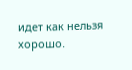идет как нельзя хорошо.